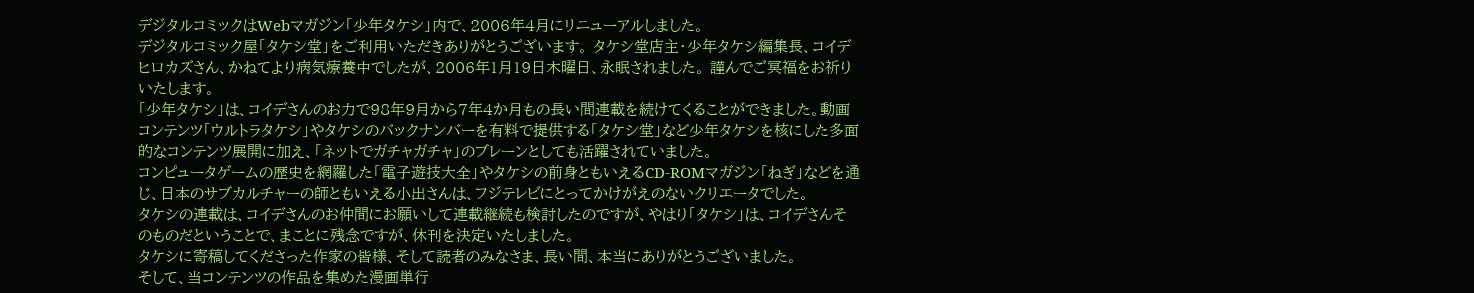デジタルコミックはWebマガジン「少年タケシ」内で、2006年4月にリニューアルしました。
デジタルコミック屋「タケシ堂」をご利用いただきありがとうございます。 タケシ堂店主・少年タケシ編集長、コイデヒロカズさん、かねてより病気療養中でしたが、2006年1月19日木曜日、永眠されました。 謹んでご冥福をお祈りいたします。
「少年タケシ」は、コイデさんのお力で98年9月から7年4か月もの長い間連載を続けてくることができました。動画コンテンツ「ウルトラタケシ」やタケシのバックナンバーを有料で提供する「タケシ堂」など少年タケシを核にした多面的なコンテンツ展開に加え、「ネットでガチャガチャ」のブレーンとしても活躍されていました。
コンピュータゲームの歴史を網羅した「電子遊技大全」やタケシの前身ともいえるCD-ROMマガジン「ねぎ」などを通じ、日本のサブカルチャーの師ともいえる小出さんは、フジテレビにとってかけがえのないクリエータでした。
タケシの連載は、コイデさんのお仲間にお願いして連載継続も検討したのですが、やはり「タケシ」は、コイデさんそのものだということで、まことに残念ですが、休刊を決定いたしました。
タケシに寄稿してくださった作家の皆様、そして読者のみなさま、長い間、本当にありがとうございました。
そして、当コンテンツの作品を集めた漫画単行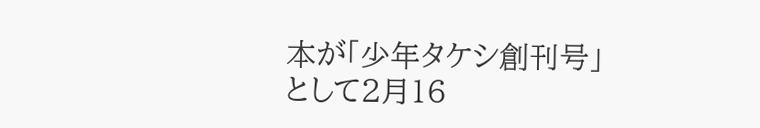本が「少年タケシ創刊号」として2月16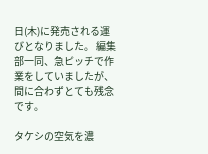日(木)に発売される運びとなりました。 編集部一同、急ピッチで作業をしていましたが、間に合わずとても残念です。

タケシの空気を濃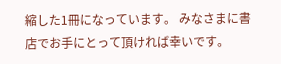縮した1冊になっています。 みなさまに書店でお手にとって頂ければ幸いです。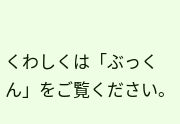くわしくは「ぶっくん」をご覧ください。